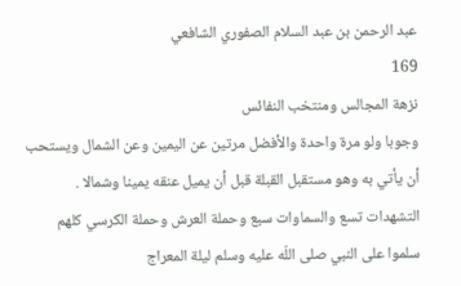عبد الرحمن بن عبد السلام الصفوري الشافعي
169
نزهة المجالس ومنتخب النفائس
وجوبا ولو مرة واحدة والأفضل مرتين عن اليمين وعن الشمال ويستحب أن يأتي به وهو مستقبل القبلة قبل أن يميل عنقه يمينا وشمالا . التشهدات تسع والسماوات سبع وحملة العرش وحملة الكرسي كلهم سلموا على النبي صلى اللّه عليه وسلم ليلة المعراج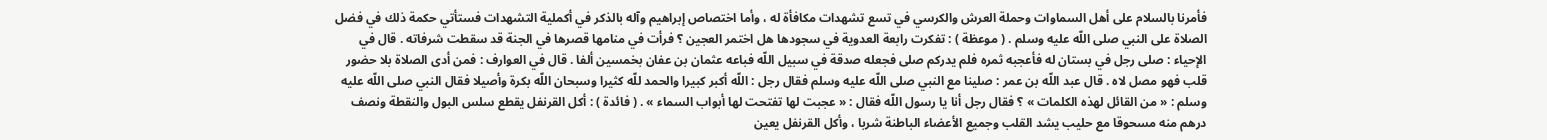فأمرنا بالسلام على أهل السماوات وحملة العرش والكرسي في تسع تشهدات مكافأة له ، وأما اختصاص إبراهيم وآله بالذكر في أكملية التشهدات فستأتي حكمة ذلك في فضل الصلاة على النبي صلى اللّه عليه وسلم . ( موعظة ) : تفكرت رابعة العدوية في سجودها هل اختمر العجين ؟ فرأت في منامها قصرها في الجنة قد سقطت شرفاته . قال في الإحياء : صلى رجل في بستان له فأعجبه ثمره فلم يدركم صلى فجعله صدقة في سبيل اللّه فباعه عثمان بن عفان بخمسين ألفا . قال في العوارف : فمن أدى الصلاة بلا حضور قلب فهو مصل لاه . قال عبد اللّه بن عمر : صلينا مع النبي صلى اللّه عليه وسلم فقال رجل : اللّه أكبر كبيرا والحمد للّه كثيرا وسبحان اللّه بكرة وأصيلا فقال النبي صلى اللّه عليه وسلم : « من القائل لهذه الكلمات » ؟ فقال رجل أنا يا رسول اللّه فقال : « عجبت لها تفتحت لها أبواب السماء » . ( فائدة ) : أكل القرنفل يقطع سلس البول والنقطة ونصف درهم منه مسحوقا مع حليب يشد القلب وجميع الأعضاء الباطنة شربا ، وأكل القرنفل يعين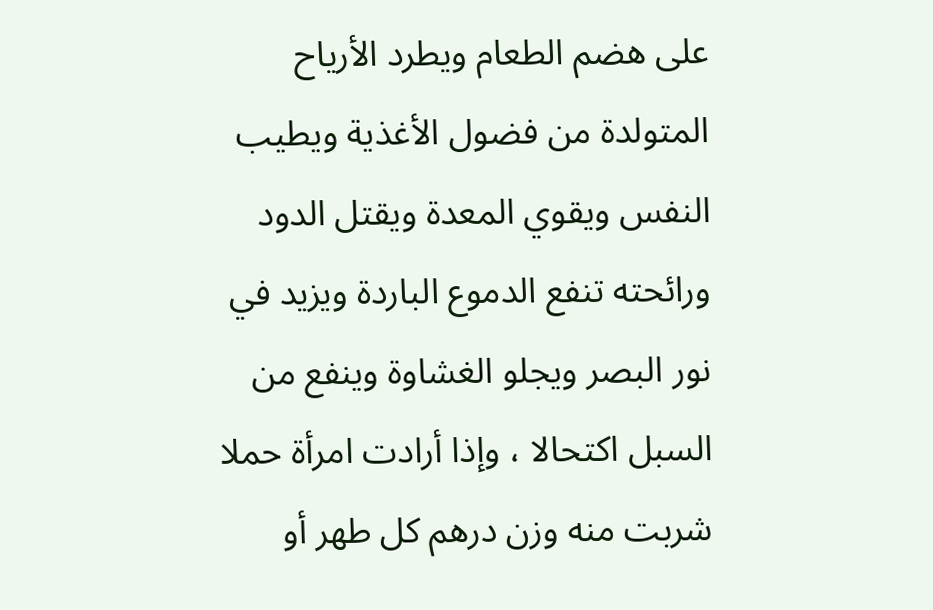على هضم الطعام ويطرد الأرياح المتولدة من فضول الأغذية ويطيب النفس ويقوي المعدة ويقتل الدود ورائحته تنفع الدموع الباردة ويزيد في نور البصر ويجلو الغشاوة وينفع من السبل اكتحالا ، وإذا أرادت امرأة حملا شربت منه وزن درهم كل طهر أو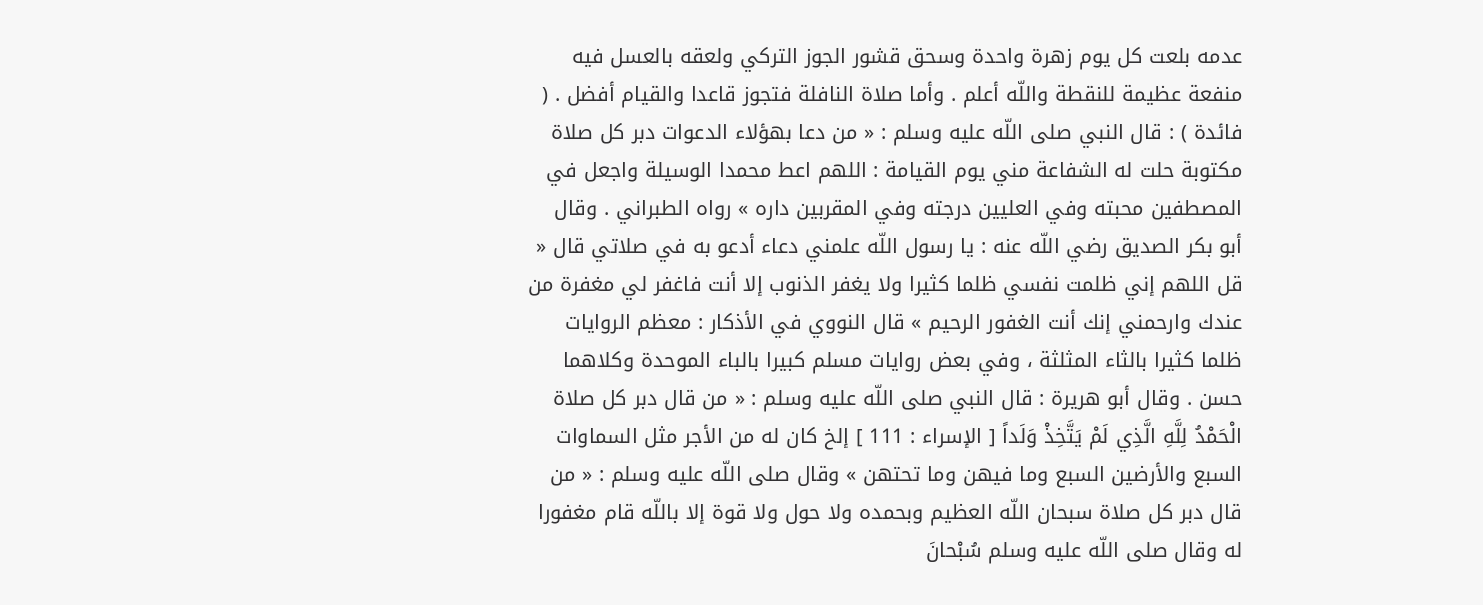عدمه بلعت كل يوم زهرة واحدة وسحق قشور الجوز التركي ولعقه بالعسل فيه منفعة عظيمة للنقطة واللّه أعلم . وأما صلاة النافلة فتجوز قاعدا والقيام أفضل . ( فائدة ) : قال النبي صلى اللّه عليه وسلم : « من دعا بهؤلاء الدعوات دبر كل صلاة مكتوبة حلت له الشفاعة مني يوم القيامة : اللهم اعط محمدا الوسيلة واجعل في المصطفين محبته وفي العليين درجته وفي المقربين داره » رواه الطبراني . وقال أبو بكر الصديق رضي اللّه عنه : يا رسول اللّه علمني دعاء أدعو به في صلاتي قال « قل اللهم إني ظلمت نفسي ظلما كثيرا ولا يغفر الذنوب إلا أنت فاغفر لي مغفرة من عندك وارحمني إنك أنت الغفور الرحيم » قال النووي في الأذكار : معظم الروايات ظلما كثيرا بالثاء المثلثة ، وفي بعض روايات مسلم كبيرا بالباء الموحدة وكلاهما حسن . وقال أبو هريرة : قال النبي صلى اللّه عليه وسلم : « من قال دبر كل صلاة الْحَمْدُ لِلَّهِ الَّذِي لَمْ يَتَّخِذْ وَلَداً [ الإسراء : 111 ] إلخ كان له من الأجر مثل السماوات السبع والأرضين السبع وما فيهن وما تحتهن » وقال صلى اللّه عليه وسلم : « من قال دبر كل صلاة سبحان اللّه العظيم وبحمده ولا حول ولا قوة إلا باللّه قام مغفورا له وقال صلى اللّه عليه وسلم سُبْحانَ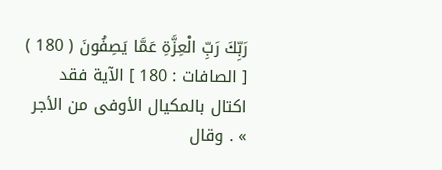رَبِّكَ رَبِّ الْعِزَّةِ عَمَّا يَصِفُونَ ( 180 ) [ الصافات : 180 ] الآية فقد اكتال بالمكيال الأوفى من الأجر » . وقال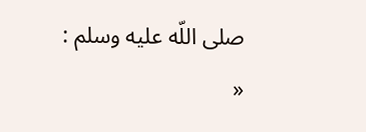صلى اللّه عليه وسلم : «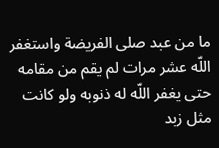ما من عبد صلى الفريضة واستغفر اللّه عشر مرات لم يقم من مقامه حتى يغفر اللّه له ذنوبه ولو كانت مثل زبد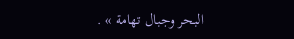البحر وجبال تهامة » .